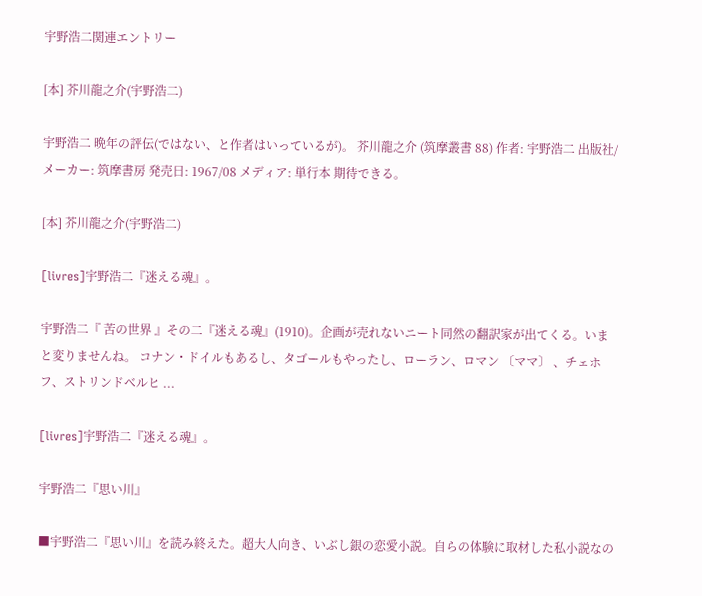宇野浩二関連エントリー

[本] 芥川龍之介(宇野浩二)

宇野浩二 晩年の評伝(ではない、と作者はいっているが)。 芥川龍之介 (筑摩叢書 88) 作者: 宇野浩二 出版社/メーカー: 筑摩書房 発売日: 1967/08 メディア: 単行本 期待できる。

[本] 芥川龍之介(宇野浩二)

[livres]宇野浩二『迷える魂』。

宇野浩二『 苦の世界 』その二『迷える魂』(1910)。企画が売れないニート同然の翻訳家が出てくる。いまと変りませんね。 コナン・ドイルもあるし、タゴールもやったし、ローラン、ロマン 〔ママ〕 、チェホフ、ストリンドベルヒ ...

[livres]宇野浩二『迷える魂』。

宇野浩二『思い川』

■宇野浩二『思い川』を読み終えた。超大人向き、いぶし銀の恋愛小説。自らの体験に取材した私小説なの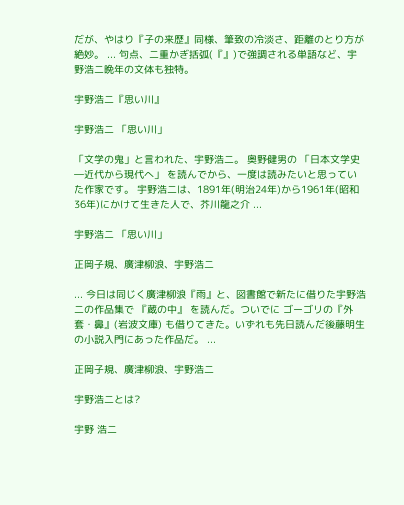だが、やはり『子の来歴』同様、筆致の冷淡さ、距離のとり方が絶妙。 ... 句点、二重かぎ括弧(『』)で強調される単語など、宇野浩二晩年の文体も独特。

宇野浩二『思い川』

宇野浩二 「思い川」

「文学の鬼」と言われた、宇野浩二。 奥野健男の 「日本文学史―近代から現代へ」 を読んでから、一度は読みたいと思っていた作家です。 宇野浩二は、1891年(明治24年)から1961年(昭和36年)にかけて生きた人で、芥川龍之介 ...

宇野浩二 「思い川」

正岡子規、廣津柳浪、宇野浩二

... 今日は同じく廣津柳浪『雨』と、図書館で新たに借りた宇野浩二の作品集で 『蔵の中』 を読んだ。ついでに ゴーゴリの『外套・鼻』(岩波文庫) も借りてきた。いずれも先日読んだ後藤明生の小説入門にあった作品だ。 ...

正岡子規、廣津柳浪、宇野浩二

宇野浩二とは?

宇野 浩二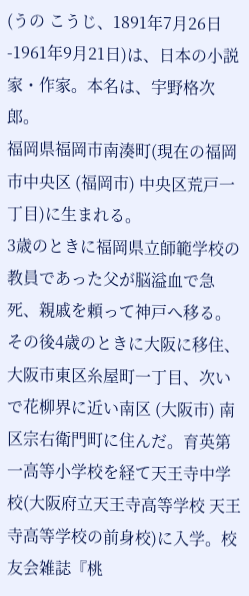(うの こうじ、1891年7月26日-1961年9月21日)は、日本の小説家・作家。本名は、宇野格次郎。
福岡県福岡市南湊町(現在の福岡市中央区 (福岡市) 中央区荒戸一丁目)に生まれる。
3歳のときに福岡県立師範学校の教員であった父が脳溢血で急死、親戚を頼って神戸へ移る。その後4歳のときに大阪に移住、大阪市東区糸屋町一丁目、次いで花柳界に近い南区 (大阪市) 南区宗右衛門町に住んだ。育英第一高等小学校を経て天王寺中学校(大阪府立天王寺高等学校 天王寺高等学校の前身校)に入学。校友会雑誌『桃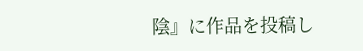陰』に作品を投稿し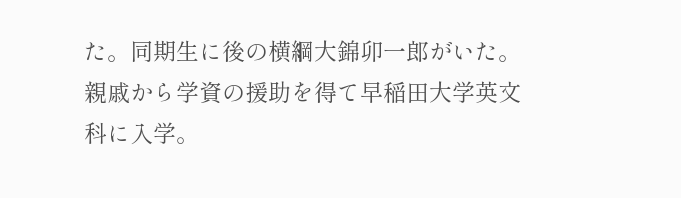た。同期生に後の横綱大錦卯一郎がいた。
親戚から学資の援助を得て早稲田大学英文科に入学。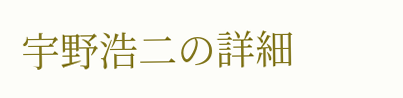宇野浩二の詳細